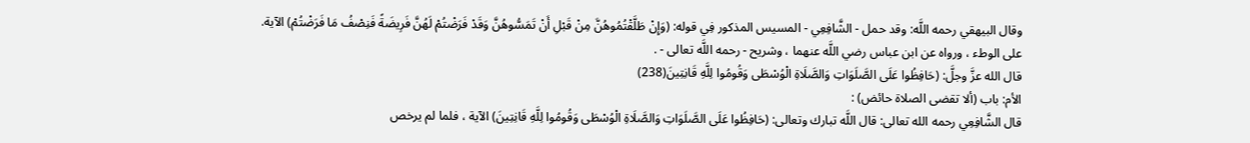وقال البيهقي رحمه اللَّه: وقد حمل - الشَّافِعِي - المسيس المذكور فِي قوله: (وَإِنْ طَلَّقْتُمُوهُنَّ مِنْ قَبْلِ أَنْ تَمَسُّوهُنَّ وَقَدْ فَرَضْتُمْ لَهُنَّ فَرِيضَةً فَنِصْفُ مَا فَرَضْتُمْ) الآية.
على الوطء ، ورواه عن ابن عباس رضي اللَّه عنهما ، وشريح - رحمه اللَّه تعالى - .
قال الله عزَّ وجلَّ: (حَافِظُوا عَلَى الصَّلَوَاتِ وَالصَّلَاةِ الْوُسْطَى وَقُومُوا لِلَّهِ قَانِتِينَ(238)
الأم: باب (ألا تقضى الصلاة حائض) :
قال الشَّافِعِي رحمه الله تعالى: قال اللَّه تبارك وتعالى: (حَافِظُوا عَلَى الصَّلَوَاتِ وَالصَّلَاةِ الْوُسْطَى وَقُومُوا لِلَّهِ قَانِتِينَ) الآية ، فلما لم يرخص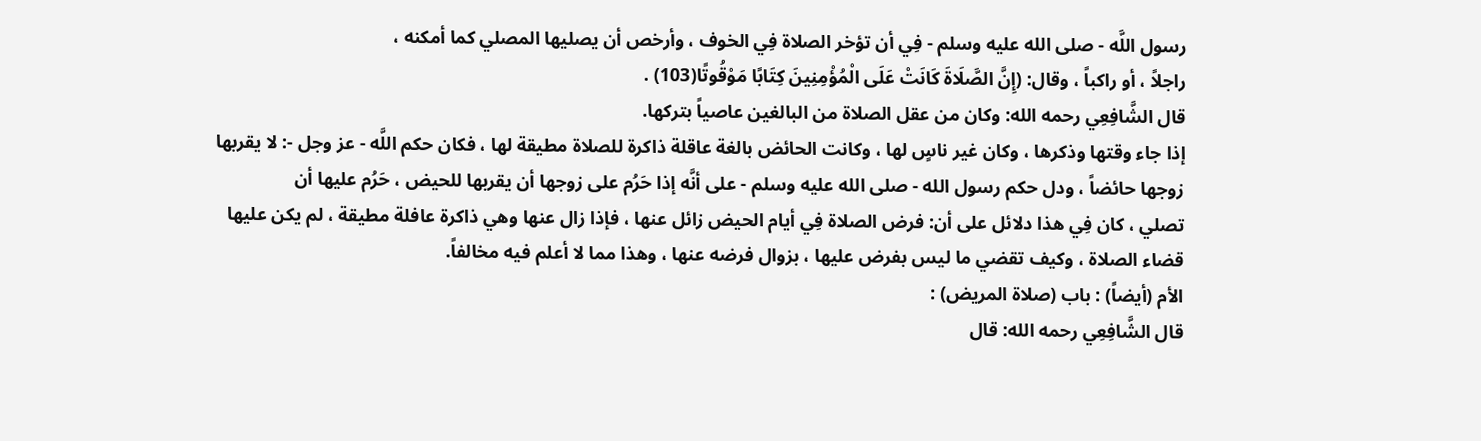رسول اللَّه - صلى الله عليه وسلم - فِي أن تؤخر الصلاة فِي الخوف ، وأرخص أن يصليها المصلي كما أمكنه ،
راجلاً ، أو راكباً ، وقال: (إِنَّ الصَّلَاةَ كَانَتْ عَلَى الْمُؤْمِنِينَ كِتَابًا مَوْقُوتًا(103) .
قال الشَّافِعِي رحمه الله: وكان من عقل الصلاة من البالغين عاصياً بتركها.
إذا جاء وقتها وذكرها ، وكان غير ناسٍ لها ، وكانت الحائض بالغة عاقلة ذاكرة للصلاة مطيقة لها ، فكان حكم اللَّه - عز وجل -: لا يقربها زوجها حائضاً ، ودل حكم رسول الله - صلى الله عليه وسلم - على أنَّه إذا حَرُم على زوجها أن يقربها للحيض ، حَرُم عليها أن
تصلي ، كان فِي هذا دلائل على أن: فرض الصلاة فِي أيام الحيض زائل عنها ، فإذا زال عنها وهي ذاكرة عافلة مطيقة ، لم يكن عليها قضاء الصلاة ، وكيف تقضي ما ليس بفرض عليها ، بزوال فرضه عنها ، وهذا مما لا أعلم فيه مخالفاً.
الأم (أيضاً) : باب (صلاة المريض) :
قال الشَّافِعِي رحمه الله: قال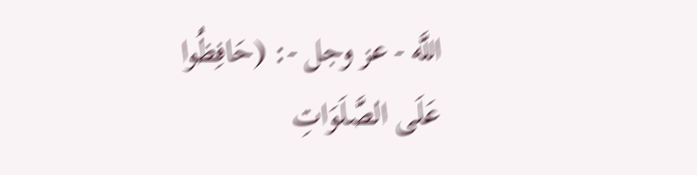اللَّه - عز وجل -: (حَافِظُوا عَلَى الصَّلَوَاتِ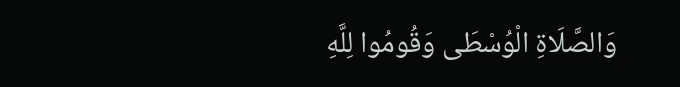وَالصَّلَاةِ الْوُسْطَى وَقُومُوا لِلَّهِ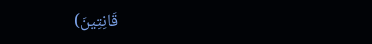قَانِتِينَ)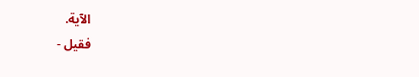الآية.
فقيل -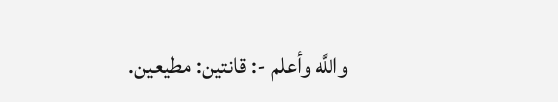واللَّه وأعلم -: قانتين: مطيعين.